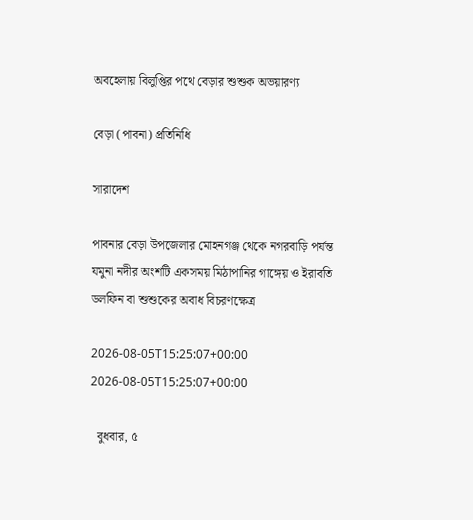অবহেলায় বিলুপ্তির পথে বেড়ার শুশুক অভয়ারণ্য

বেড়া (পাবনা) প্রতিনিধি

সারাদেশ

পাবনার বেড়া উপজেলার মোহনগঞ্জ থেকে নগরবাড়ি পর্যন্ত যমুনা নদীর অংশটি একসময় মিঠাপানির গাঙ্গেয় ও ইরাবতি ডলফিন বা শুশুকের অবাধ বিচরণক্ষেত্র

2026-08-05T15:25:07+00:00
2026-08-05T15:25:07+00:00

  বুধবার, ৫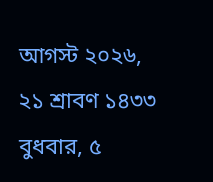আগস্ট ২০২৬,
২১ শ্রাবণ ১৪৩৩
বুধবার, ৫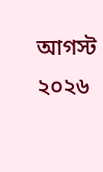আগস্ট ২০২৬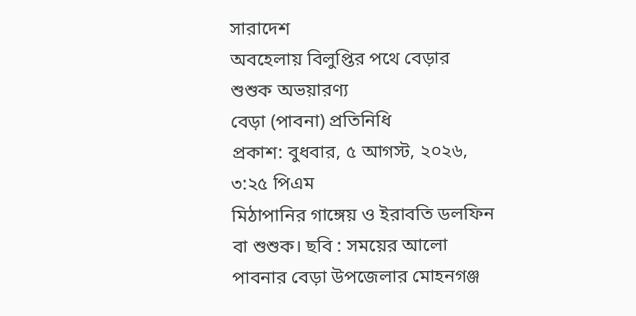সারাদেশ
অবহেলায় বিলুপ্তির পথে বেড়ার শুশুক অভয়ারণ্য
বেড়া (পাবনা) প্রতিনিধি
প্রকাশ: বুধবার, ৫ আগস্ট, ২০২৬, ৩:২৫ পিএম
মিঠাপানির গাঙ্গেয় ও ইরাবতি ডলফিন বা শুশুক। ছবি : সময়ের আলো
পাবনার বেড়া উপজেলার মোহনগঞ্জ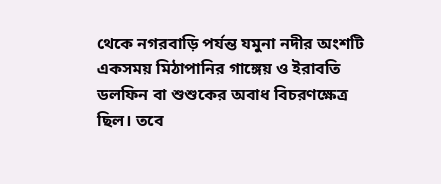থেকে নগরবাড়ি পর্যন্ত যমুনা নদীর অংশটি একসময় মিঠাপানির গাঙ্গেয় ও ইরাবতি ডলফিন বা শুশুকের অবাধ বিচরণক্ষেত্র ছিল। তবে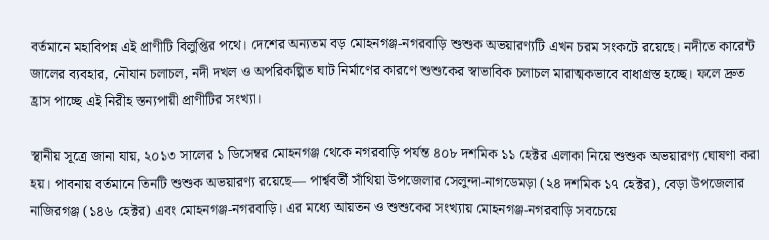বর্তমানে মহাবিপন্ন এই প্রাণীটি বিলুপ্তির পথে। দেশের অন্যতম বড় মোহনগঞ্জ-নগরবাড়ি শুশুক অভয়ারণ্যটি এখন চরম সংকটে রয়েছে। নদীতে কারেন্ট জালের ব্যবহার, নৌযান চলাচল, নদী দখল ও অপরিকল্পিত ঘাট নির্মাণের কারণে শুশুকের স্বাভাবিক চলাচল মারাত্মকভাবে বাধাগ্রস্ত হচ্ছে। ফলে দ্রুত হ্রাস পাচ্ছে এই নিরীহ স্তন্যপায়ী প্রাণীটির সংখ্যা।

স্থানীয় সূত্রে জানা যায়, ২০১৩ সালের ১ ডিসেম্বর মোহনগঞ্জ থেকে নগরবাড়ি পর্যন্ত ৪০৮ দশমিক ১১ হেক্টর এলাকা নিয়ে শুশুক অভয়ারণ্য ঘোষণা করা হয়। পাবনায় বর্তমানে তিনটি শুশুক অভয়ারণ্য রয়েছে— পার্শ্ববর্তী সাঁথিয়া উপজেলার সেলুন্দা-নাগডেমড়া (২৪ দশমিক ১৭ হেক্টর), বেড়া উপজেলার নাজিরগঞ্জ (১৪৬ হেক্টর) এবং মোহনগঞ্জ-নগরবাড়ি। এর মধ্যে আয়তন ও শুশুকের সংখ্যায় মোহনগঞ্জ-নগরবাড়ি সবচেয়ে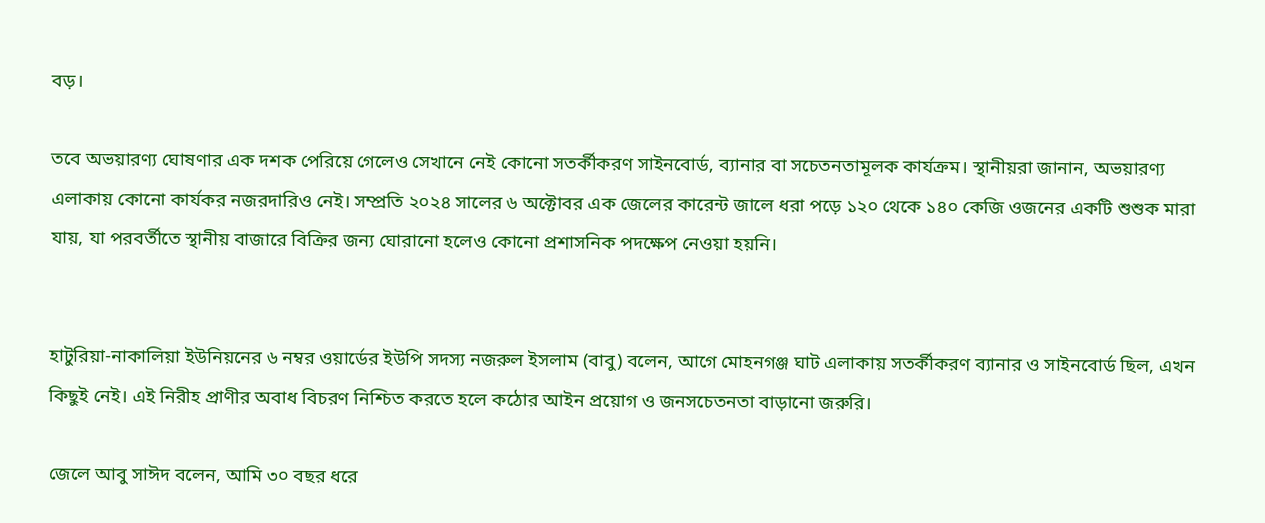বড়।

তবে অভয়ারণ্য ঘোষণার এক দশক পেরিয়ে গেলেও সেখানে নেই কোনো সতর্কীকরণ সাইনবোর্ড, ব্যানার বা সচেতনতামূলক কার্যক্রম। স্থানীয়রা জানান, অভয়ারণ্য এলাকায় কোনো কার্যকর নজরদারিও নেই। সম্প্রতি ২০২৪ সালের ৬ অক্টোবর এক জেলের কারেন্ট জালে ধরা পড়ে ১২০ থেকে ১৪০ কেজি ওজনের একটি শুশুক মারা যায়, যা পরবর্তীতে স্থানীয় বাজারে বিক্রির জন্য ঘোরানো হলেও কোনো প্রশাসনিক পদক্ষেপ নেওয়া হয়নি।


হাটুরিয়া-নাকালিয়া ইউনিয়নের ৬ নম্বর ওয়ার্ডের ইউপি সদস্য নজরুল ইসলাম (বাবু) বলেন, আগে মোহনগঞ্জ ঘাট এলাকায় সতর্কীকরণ ব্যানার ও সাইনবোর্ড ছিল, এখন কিছুই নেই। এই নিরীহ প্রাণীর অবাধ বিচরণ নিশ্চিত করতে হলে কঠোর আইন প্রয়োগ ও জনসচেতনতা বাড়ানো জরুরি।

জেলে আবু সাঈদ বলেন, আমি ৩০ বছর ধরে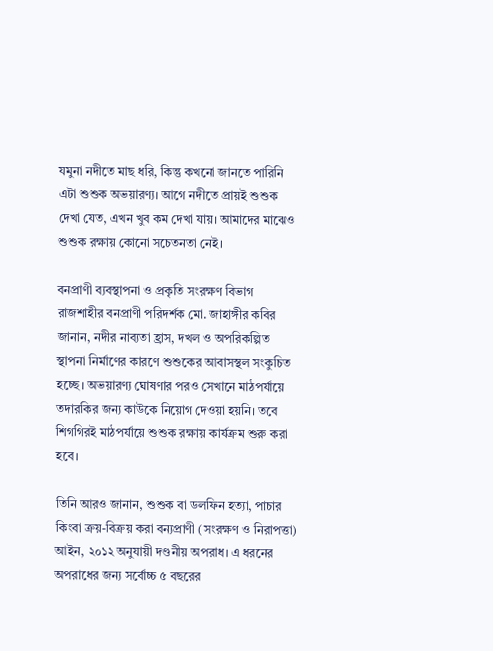যমুনা নদীতে মাছ ধরি, কিন্তু কখনো জানতে পারিনি এটা শুশুক অভয়ারণ্য। আগে নদীতে প্রায়ই শুশুক দেখা যেত, এখন খুব কম দেখা যায়। আমাদের মাঝেও শুশুক রক্ষায় কোনো সচেতনতা নেই।

বনপ্রাণী ব্যবস্থাপনা ও প্রকৃতি সংরক্ষণ বিভাগ রাজশাহীর বনপ্রাণী পরিদর্শক মো. জাহাঙ্গীর কবির জানান, নদীর নাব্যতা হ্রাস, দখল ও অপরিকল্পিত স্থাপনা নির্মাণের কারণে শুশুকের আবাসস্থল সংকুচিত হচ্ছে। অভয়ারণ্য ঘোষণার পরও সেখানে মাঠপর্যায়ে তদারকির জন্য কাউকে নিয়োগ দেওয়া হয়নি। তবে শিগগিরই মাঠপর্যায়ে শুশুক রক্ষায় কার্যক্রম শুরু করা হবে।

তিনি আরও জানান, শুশুক বা ডলফিন হত্যা, পাচার কিংবা ক্রয়-বিক্রয় করা বন্যপ্রাণী (সংরক্ষণ ও নিরাপত্তা) আইন, ২০১২ অনুযায়ী দণ্ডনীয় অপরাধ। এ ধরনের অপরাধের জন্য সর্বোচ্চ ৫ বছরের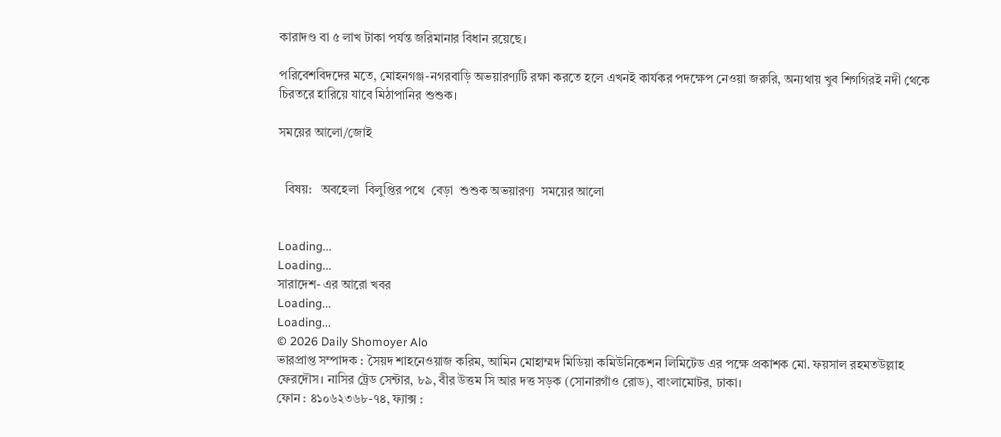কারাদণ্ড বা ৫ লাখ টাকা পর্যন্ত জরিমানার বিধান রয়েছে।

পরিবেশবিদদের মতে, মোহনগঞ্জ-নগরবাড়ি অভয়ারণ্যটি রক্ষা করতে হলে এখনই কার্যকর পদক্ষেপ নেওয়া জরুরি, অন্যথায় খুব শিগগিরই নদী থেকে চিরতরে হারিয়ে যাবে মিঠাপানির শুশুক।

সময়ের আলো/জোই


  বিষয়:   অবহেলা  বিলুপ্তির পথে  বেড়া  শুশুক অভয়ারণ্য  সময়ের আলো


Loading...
Loading...
সারাদেশ- এর আরো খবর
Loading...
Loading...
© 2026 Daily Shomoyer Alo
ভারপ্রাপ্ত সম্পাদক : সৈয়দ শাহনেওয়াজ করিম, আমিন মোহাম্মদ মিডিয়া কমিউনিকেশন লিমিটেড এর পক্ষে প্রকাশক মো. ফয়সাল রহমতউল্লাহ ফেরদৌস। নাসির ট্রেড সেন্টার, ৮৯, বীর উত্তম সি আর দত্ত সড়ক (সোনারগাঁও রোড), বাংলামোটর, ঢাকা।
ফোন : ৪১০৬২৩৬৮-৭৪, ফ্যাক্স :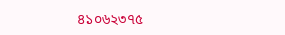৪১০৬২৩৭৫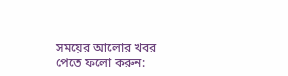সময়ের আলোর খবর পেতে ফলো করুন: